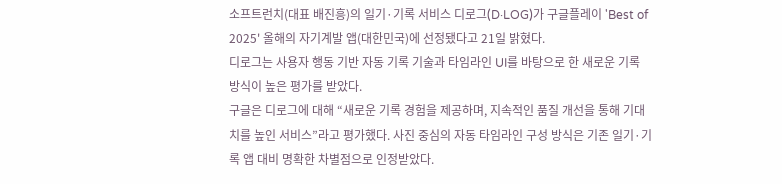소프트런치(대표 배진흥)의 일기·기록 서비스 디로그(D·LOG)가 구글플레이 'Best of 2025' 올해의 자기계발 앱(대한민국)에 선정됐다고 21일 밝혔다.
디로그는 사용자 행동 기반 자동 기록 기술과 타임라인 UI를 바탕으로 한 새로운 기록 방식이 높은 평가를 받았다.
구글은 디로그에 대해 “새로운 기록 경험을 제공하며, 지속적인 품질 개선을 통해 기대치를 높인 서비스”라고 평가했다. 사진 중심의 자동 타임라인 구성 방식은 기존 일기·기록 앱 대비 명확한 차별점으로 인정받았다.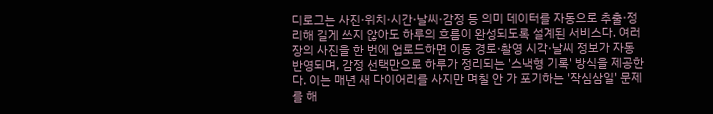디로그는 사진·위치·시간·날씨·감정 등 의미 데이터를 자동으로 추출·정리해 길게 쓰지 않아도 하루의 흐름이 완성되도록 설계된 서비스다. 여러 장의 사진을 한 번에 업로드하면 이동 경로·촬영 시각·날씨 정보가 자동 반영되며, 감정 선택만으로 하루가 정리되는 '스낵형 기록' 방식을 제공한다. 이는 매년 새 다이어리를 사지만 며칠 안 가 포기하는 '작심삼일' 문제를 해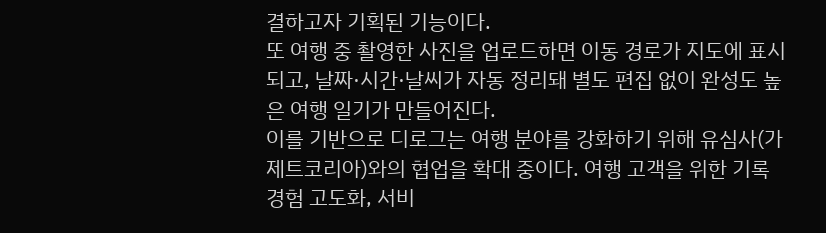결하고자 기획된 기능이다.
또 여행 중 촬영한 사진을 업로드하면 이동 경로가 지도에 표시되고, 날짜·시간·날씨가 자동 정리돼 별도 편집 없이 완성도 높은 여행 일기가 만들어진다.
이를 기반으로 디로그는 여행 분야를 강화하기 위해 유심사(가제트코리아)와의 협업을 확대 중이다. 여행 고객을 위한 기록 경험 고도화, 서비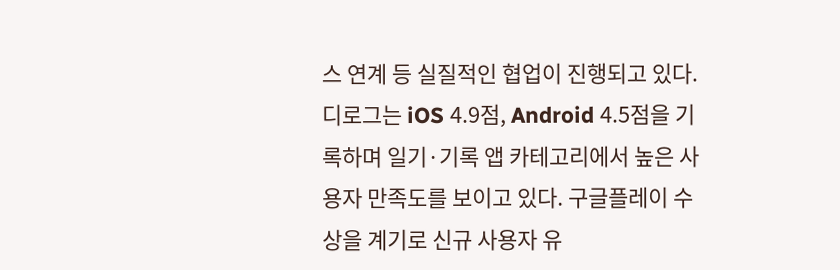스 연계 등 실질적인 협업이 진행되고 있다.
디로그는 iOS 4.9점, Android 4.5점을 기록하며 일기·기록 앱 카테고리에서 높은 사용자 만족도를 보이고 있다. 구글플레이 수상을 계기로 신규 사용자 유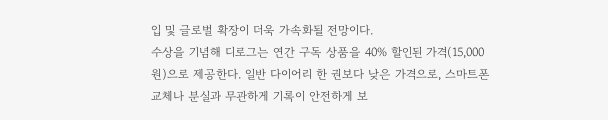입 및 글로벌 확장이 더욱 가속화될 전망이다.
수상을 기념해 디로그는 연간 구독 상품을 40% 할인된 가격(15,000원)으로 제공한다. 일반 다이어리 한 권보다 낮은 가격으로, 스마트폰 교체나 분실과 무관하게 기록이 안전하게 보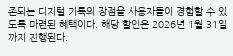존되는 디지털 기록의 장점을 사용자들이 경험할 수 있도록 마련된 혜택이다. 해당 할인은 2026년 1월 31일까지 진행된다.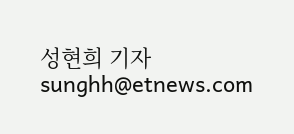성현희 기자 sunghh@etnews.com